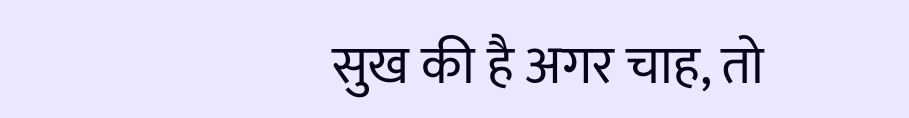सुख की है अगर चाह, तो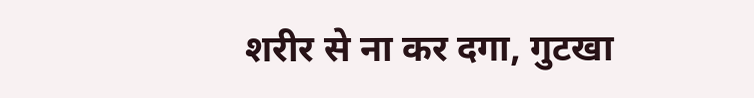शरीर से ना कर दगा, गुटखा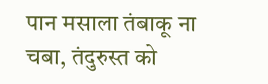पान मसाला तंबाकू ना चबा, तंदुरुस्त को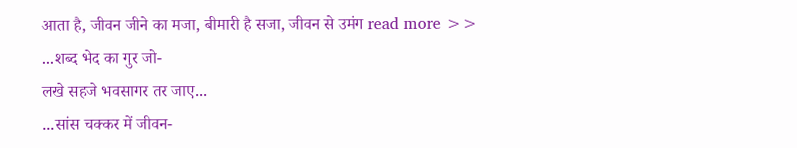आता है, जीवन जीने का मजा, बीमारी है सजा, जीवन से उमंग read more >>
...शब्द भेद का गुर जो-
लखे सहजे भवसागर तर जाए...
...सांस चक्कर में जीवन-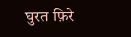घुरत फ़िरे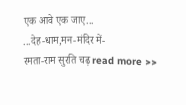एक आवे एक जाए...
...देह-धाम,मन-मंदिर में-
रमता-राम सुरति चढ़ read more >>